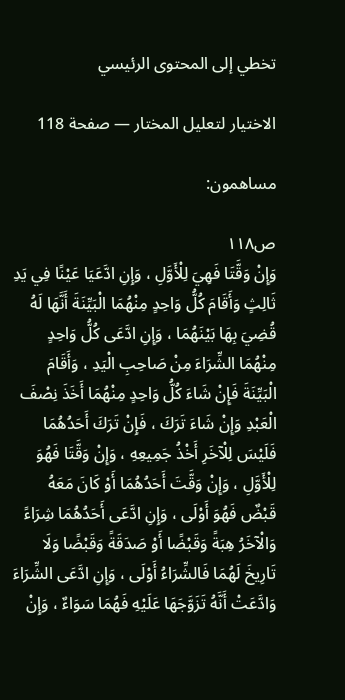تخطي إلى المحتوى الرئيسي

الاختيار لتعليل المختار — صفحة 118

مساهمون:

ص١١٨
وَإِنْ وَقَّتَا فَهِيَ لِلْأَوَّلِ ، وَإِنِ ادَّعَيَا عَيْنًا فِي يَدِ ثَالِثٍ وَأَقَامَ كُلُّ وَاحِدٍ مِنْهُمَا الْبَيِّنَةَ أَنَّهَا لَهُ قُضِيَ بِهَا بَيْنَهُمَا ، وَإِنِ ادَّعَى كُلُّ وَاحِدٍ مِنْهُمَا الشِّرَاءَ مِنْ صَاحِبِ الْيَدِ ، وَأَقَامَ الْبَيِّنَةَ فَإِنْ شَاءَ كُلُّ وَاحِدٍ مِنْهُمَا أَخَذَ نِصْفَ الْعَبْدِ وَإِنْ شَاءَ تَرَكَ ، فَإِنْ تَرَكَ أَحَدُهُمَا فَلَيْسَ لِلْآخَرِ أَخْذُ جَمِيعِهِ ، وَإِنْ وَقَّتَا فَهُوَ لِلْأَوَّلِ ، وَإِنْ وَقَّتَ أَحَدُهُمَا أَوْ كَانَ مَعَهُ قَبْضٌ فَهُوَ أَوْلَى ، وَإِنِ ادَّعَى أَحَدُهُمَا شِرَاءً وَالْآخَرُ هِبَةً وَقَبْضًا أَوْ صَدَقَةً وَقَبْضًا وَلَا تَارِيخَ لَهُمَا فَالشِّرَاءُ أَوْلَى ، وَإِنِ ادَّعَى الشِّرَاءَ وَادَّعَتْ أَنَّهُ تَزَوَّجَهَا عَلَيْهِ فَهُمَا سَوَاءٌ ، وَإِنْ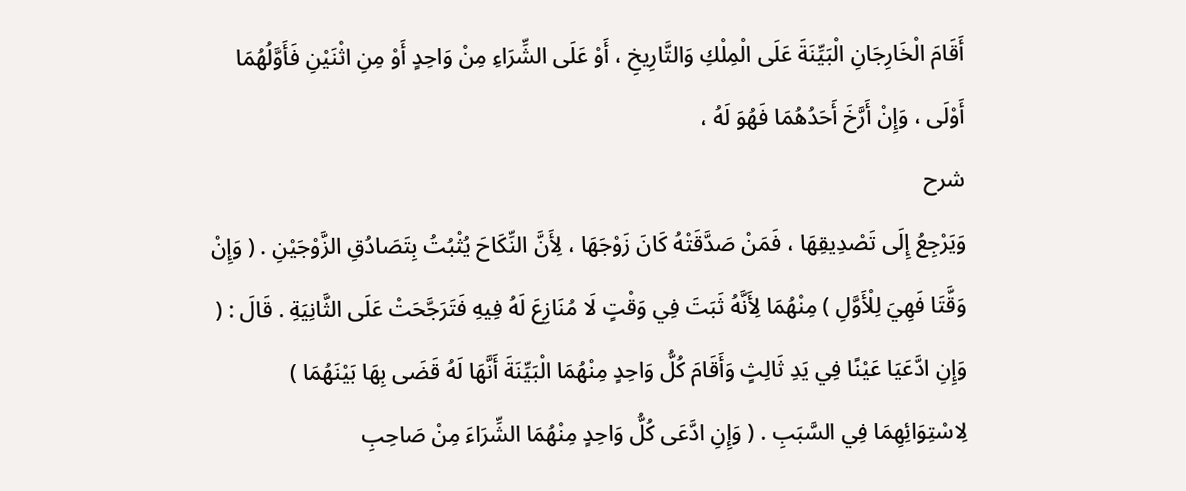أَقَامَ الْخَارِجَانِ الْبَيِّنَةَ عَلَى الْمِلْكِ وَالتَّارِيخِ ، أَوْ عَلَى الشِّرَاءِ مِنْ وَاحِدٍ أَوْ مِنِ اثْنَيْنِ فَأَوَّلُهُمَا أَوْلَى ، وَإِنْ أَرَّخَ أَحَدُهُمَا فَهُوَ لَهُ ،
شرح
وَيَرْجِعُ إِلَى تَصْدِيقِهَا ، فَمَنْ صَدَّقَتْهُ كَانَ زَوْجَهَا ، لِأَنَّ النِّكَاحَ يُثْبُتُ بِتَصَادُقِ الزَّوْجَيْنِ . ( وَإِنْ وَقَّتَا فَهِيَ لِلْأَوَّلِ ) مِنْهُمَا لِأَنَّهُ ثَبَتَ فِي وَقْتٍ لَا مُنَازِعَ لَهُ فِيهِ فَتَرَجَّحَتْ عَلَى الثَّانِيَةِ . قَالَ : ( وَإِنِ ادَّعَيَا عَيْنًا فِي يَدِ ثَالِثٍ وَأَقَامَ كُلُّ وَاحِدٍ مِنْهُمَا الْبَيِّنَةَ أَنَّهَا لَهُ قَضَى بِهَا بَيْنَهُمَا ) لِاسْتِوَائِهِمَا فِي السَّبَبِ . ( وَإِنِ ادَّعَى كُلُّ وَاحِدٍ مِنْهُمَا الشِّرَاءَ مِنْ صَاحِبِ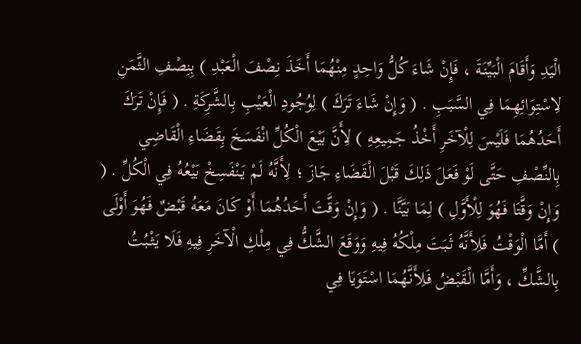الْيَدِ وَأَقَامَ الْبَيِّنَةَ ، فَإِنْ شَاءَ كُلُّ وَاحِدٍ مِنْهُمَا أَخَذَ نِصْفَ الْعَبْدِ ) بِنِصْفِ الثَّمَنِ لِاسْتِوَائِهِمَا فِي السَّبَبِ . ( وَإِنْ شَاءَ تَرَكَ ) لِوُجُودِ الْعَيْبِ بِالشَّرِكَةِ . ( فَإِنْ تَرَكَ أَحَدُهُمَا فَلَيْسَ لِلْآخَرِ أَخْذُ جَمِيعِهِ ) لِأَنَّ بَيْعَ الْكُلِّ انْفَسَخَ بِقَضَاءِ الْقَاضِي بِالنِّصْفِ حَتَّى لَوْ فَعَلَ ذَلِكَ قَبْلَ الْقَضَاءِ جَازَ ؛ لِأَنَّهُ لَمْ يَنْفَسِخْ بَيْعُهُ فِي الْكُلِّ . ( وَإِنْ وَقَّتَا فَهُوَ لِلْأَوَّلِ ) لِمَا بَيَّنَّا . ( وَإِنْ وَقَّتَ أَحَدُهُمَا أَوْ كَانَ مَعَهُ قَبْضٌ فَهُوَ أَوْلَى ) أَمَّا الْوَقْتُ فَلِأَنَّهُ ثَبَتَ مِلْكُهُ فِيهِ وَوَقَعَ الشَّكُّ فِي مِلْكِ الْآخَرِ فِيهِ فَلَا يَثْبُتُ بِالشَّكِّ ، وَأَمَّا الْقَبْضُ فَلِأَنَّهُمَا اسْتَوَيَا فِي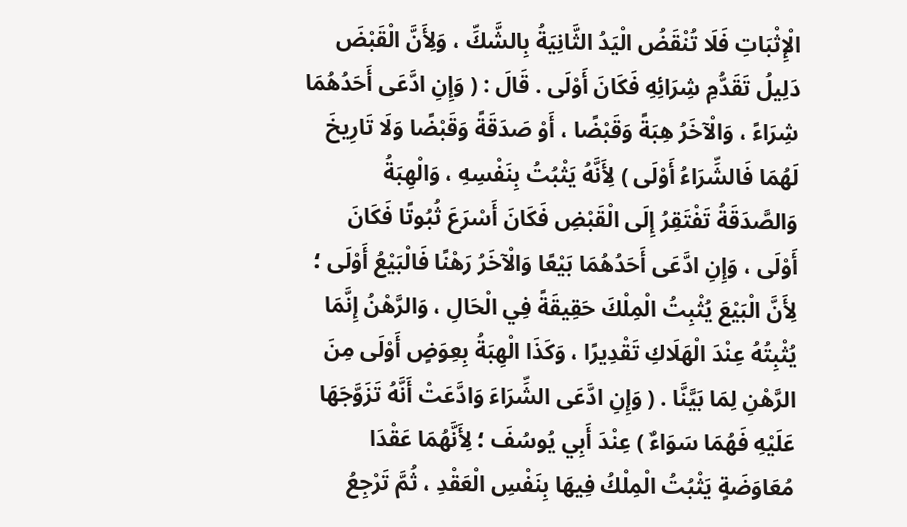الْإِثْبَاتِ فَلَا تُنْقَضُ الْيَدُ الثَّانِيَةُ بِالشَّكِّ ، وَلِأَنَّ الْقَبْضَ دَلِيلُ تَقَدُّمِ شِرَائِهِ فَكَانَ أَوْلَى . قَالَ : ( وَإِنِ ادَّعَى أَحَدُهُمَا شِرَاءً ، وَالْآخَرُ هِبَةً وَقَبْضًا ، أَوْ صَدَقَةً وَقَبْضًا وَلَا تَارِيخَ لَهُمَا فَالشِّرَاءُ أَوْلَى ) لِأَنَّهُ يَثْبُتُ بِنَفْسِهِ ، وَالْهِبَةُ وَالصَّدَقَةُ تَفْتَقِرُ إِلَى الْقَبْضِ فَكَانَ أَسْرَعَ ثُبُوتًا فَكَانَ أَوْلَى ، وَإِنِ ادَّعَى أَحَدُهُمَا بَيْعًا وَالْآخَرُ رَهْنًا فَالْبَيْعُ أَوْلَى ؛ لِأَنَّ الْبَيْعَ يُثْبِتُ الْمِلْكَ حَقِيقَةً فِي الْحَالِ ، وَالرَّهْنُ إِنَّمَا يُثْبِتُهُ عِنْدَ الْهَلَاكِ تَقْدِيرًا ، وَكَذَا الْهِبَةُ بِعِوَضٍ أَوْلَى مِنَ الرَّهْنِ لِمَا بَيَّنَّا . ( وَإِنِ ادَّعَى الشِّرَاءَ وَادَّعَتْ أَنَّهُ تَزَوَّجَهَا عَلَيْهِ فَهُمَا سَوَاءٌ ) عِنْدَ أَبِي يُوسُفَ ؛ لِأَنَّهُمَا عَقْدَا مُعَاوَضَةٍ يَثْبُتُ الْمِلْكُ فِيهَا بِنَفْسِ الْعَقْدِ ، ثُمَّ تَرْجِعُ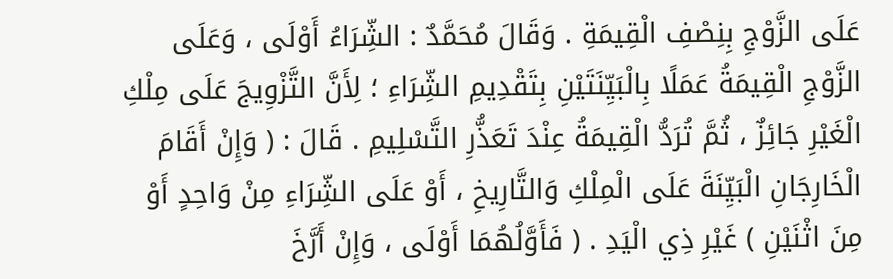عَلَى الزَّوْجِ بِنِصْفِ الْقِيمَةِ . وَقَالَ مُحَمَّدٌ : الشِّرَاءُ أَوْلَى ، وَعَلَى الزَّوْجِ الْقِيمَةُ عَمَلًا بِالْبَيِّنَتَيْنِ بِتَقْدِيمِ الشِّرَاءِ ؛ لِأَنَّ التَّزْوِيجَ عَلَى مِلْكِ الْغَيْرِ جَائِزٌ ، ثُمَّ تُرَدُّ الْقِيمَةُ عِنْدَ تَعَذُّرِ التَّسْلِيمِ . قَالَ : ( وَإِنْ أَقَامَ الْخَارِجَانِ الْبَيِّنَةَ عَلَى الْمِلْكِ وَالتَّارِيخِ ، أَوْ عَلَى الشِّرَاءِ مِنْ وَاحِدٍ أَوْ مِنَ اثْنَيْنِ ) غَيْرِ ذِي الْيَدِ . ( فَأَوَّلُهُمَا أَوْلَى ، وَإِنْ أَرَّخَ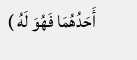أَحَدُهُمَا فَهُوَ لَهُ )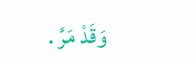وَقَدْ مَرَّ .